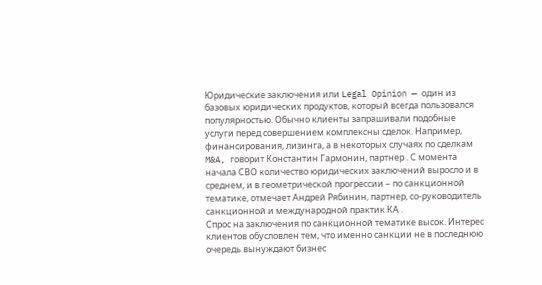Юридические заключения или Legal Opinion — один из базовых юридических продуктов, который всегда пользовался популярностью. Обычно клиенты запрашивали подобные услуги перед совершением комплексны сделок. Например, финансирования, лизинга, а в некоторых случаях по сделкам M&A, говорит Константин Гармонин, партнер . С момента начала СВО количество юридических заключений выросло и в среднем, и в геометрической прогрессии – по санкционной тематике, отмечает Андрей Рябинин, партнер, со-руководитель санкционной и международной практик КА .
Спрос на заключения по санкционной тематике высок. Интерес клиентов обусловлен тем, что именно санкции не в последнюю очередь вынуждают бизнес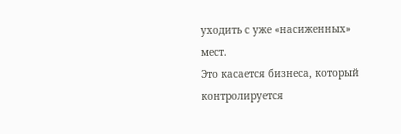уходить с уже «насиженных» мест.
Это касается бизнеса, который контролируется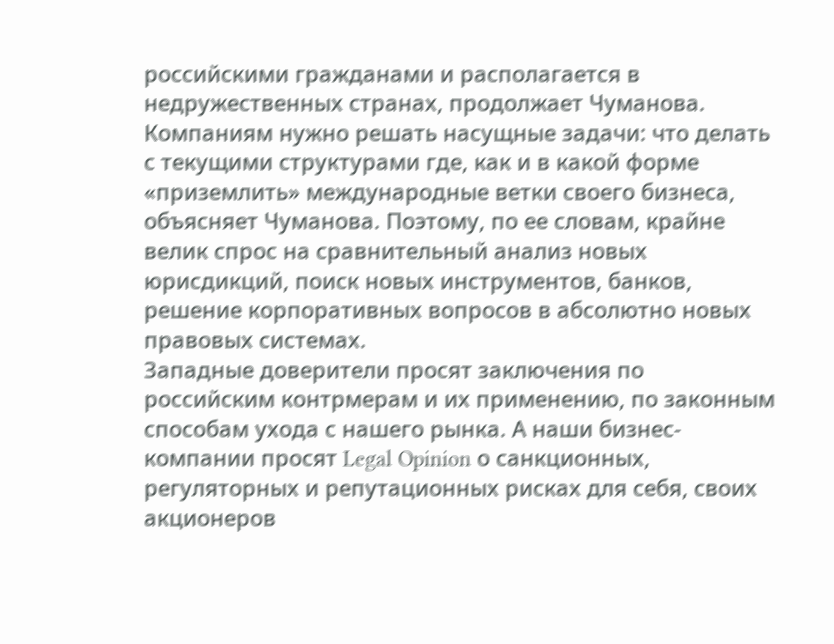российскими гражданами и располагается в недружественных странах, продолжает Чуманова. Компаниям нужно решать насущные задачи: что делать с текущими структурами где, как и в какой форме «приземлить» международные ветки своего бизнеса, объясняет Чуманова. Поэтому, по ее словам, крайне велик спрос на сравнительный анализ новых юрисдикций, поиск новых инструментов, банков, решение корпоративных вопросов в абсолютно новых правовых системах.
Западные доверители просят заключения по российским контрмерам и их применению, по законным способам ухода с нашего рынка. А наши бизнес-компании просят Legal Opinion о санкционных, регуляторных и репутационных рисках для себя, своих акционеров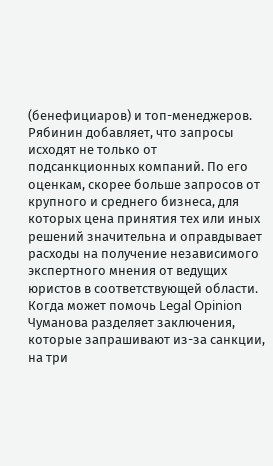(бенефициаров) и топ-менеджеров.
Рябинин добавляет, что запросы исходят не только от подсанкционных компаний. По его оценкам, скорее больше запросов от крупного и среднего бизнеса, для которых цена принятия тех или иных решений значительна и оправдывает расходы на получение независимого экспертного мнения от ведущих юристов в соответствующей области.
Когда может помочь Legal Opinion
Чуманова разделяет заключения, которые запрашивают из-за санкции, на три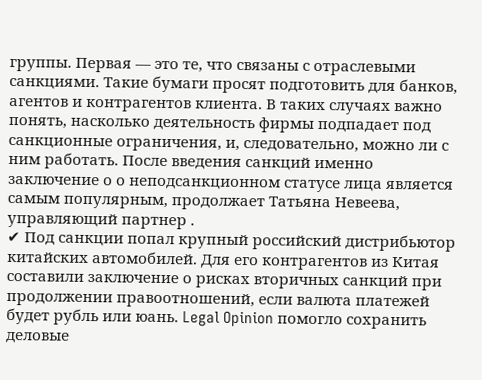группы. Первая — это те, что связаны с отраслевыми санкциями. Такие бумаги просят подготовить для банков, агентов и контрагентов клиента. В таких случаях важно понять, насколько деятельность фирмы подпадает под санкционные ограничения, и, следовательно, можно ли с ним работать. После введения санкций именно заключение о о неподсанкционном статусе лица является самым популярным, продолжает Татьяна Невеева, управляющий партнер .
✔ Под санкции попал крупный российский дистрибьютор китайских автомобилей. Для его контрагентов из Китая составили заключение о рисках вторичных санкций при продолжении правоотношений, если валюта платежей будет рубль или юань. Legal Opinion помогло сохранить деловые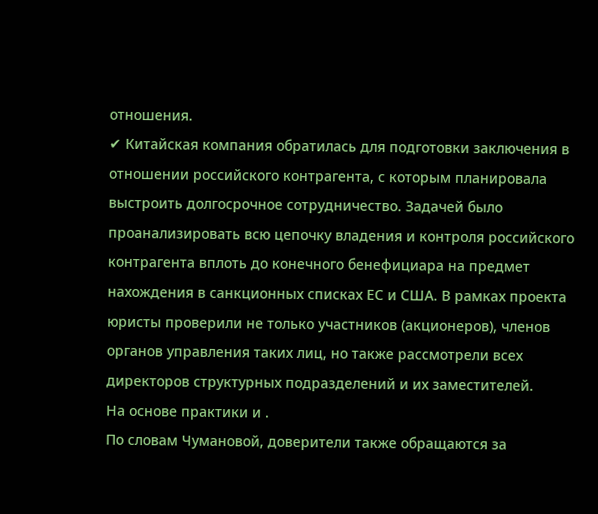отношения.
✔ Китайская компания обратилась для подготовки заключения в отношении российского контрагента, с которым планировала выстроить долгосрочное сотрудничество. Задачей было проанализировать всю цепочку владения и контроля российского контрагента вплоть до конечного бенефициара на предмет нахождения в санкционных списках ЕС и США. В рамках проекта юристы проверили не только участников (акционеров), членов органов управления таких лиц, но также рассмотрели всех директоров структурных подразделений и их заместителей.
На основе практики и .
По словам Чумановой, доверители также обращаются за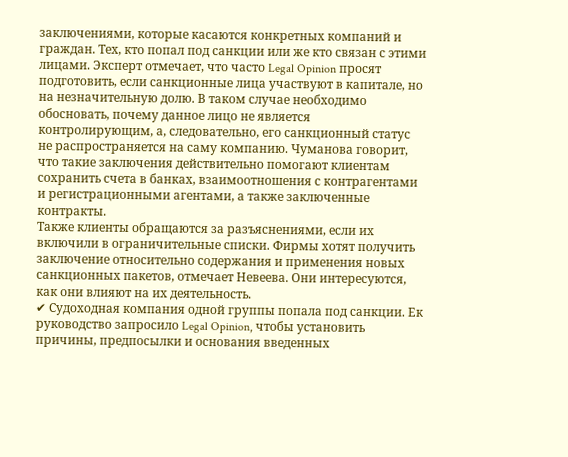заключениями, которые касаются конкретных компаний и граждан. Тех, кто попал под санкции или же кто связан с этими лицами. Эксперт отмечает, что часто Legal Opinion просят подготовить, если санкционные лица участвуют в капитале, но на незначительную долю. В таком случае необходимо обосновать, почему данное лицо не является контролирующим, а, следовательно, его санкционный статус не распространяется на саму компанию. Чуманова говорит, что такие заключения действительно помогают клиентам сохранить счета в банках, взаимоотношения с контрагентами и регистрационными агентами, а также заключенные контракты.
Также клиенты обращаются за разъяснениями, если их включили в ограничительные списки. Фирмы хотят получить заключение относительно содержания и применения новых санкционных пакетов, отмечает Невеева. Они интересуются, как они влияют на их деятельность.
✔ Судоходная компания одной группы попала под санкции. Ек руководство запросило Legal Opinion, чтобы установить причины, предпосылки и основания введенных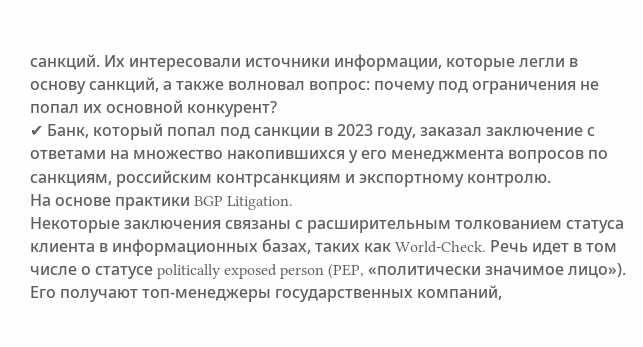санкций. Их интересовали источники информации, которые легли в основу санкций, а также волновал вопрос: почему под ограничения не попал их основной конкурент?
✔ Банк, который попал под санкции в 2023 году, заказал заключение с ответами на множество накопившихся у его менеджмента вопросов по санкциям, российским контрсанкциям и экспортному контролю.
На основе практики BGP Litigation.
Некоторые заключения связаны с расширительным толкованием статуса клиента в информационных базах, таких как World-Check. Речь идет в том числе о статусе politically exposed person (PEP, «политически значимое лицо»). Его получают топ-менеджеры государственных компаний,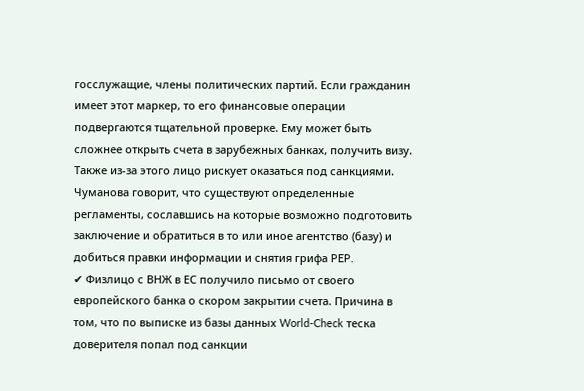госслужащие, члены политических партий. Если гражданин имеет этот маркер, то его финансовые операции подвергаются тщательной проверке. Ему может быть сложнее открыть счета в зарубежных банках, получить визу. Также из-за этого лицо рискует оказаться под санкциями.
Чуманова говорит, что существуют определенные регламенты, сославшись на которые возможно подготовить заключение и обратиться в то или иное агентство (базу) и добиться правки информации и снятия грифа PEP.
✔ Физлицо с ВНЖ в ЕС получило письмо от своего европейского банка о скором закрытии счета. Причина в том, что по выписке из базы данных World-Check теска доверителя попал под санкции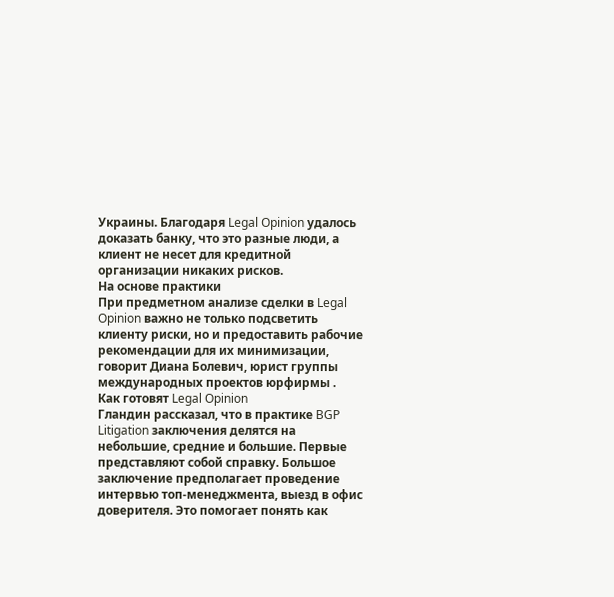Украины. Благодаря Legal Opinion удалось доказать банку, что это разные люди, а клиент не несет для кредитной организации никаких рисков.
На основе практики
При предметном анализе сделки в Legal Opinion важно не только подсветить клиенту риски, но и предоставить рабочие рекомендации для их минимизации, говорит Диана Болевич, юрист группы международных проектов юрфирмы .
Как готовят Legal Opinion
Гландин рассказал, что в практике BGP Litigation заключения делятся на небольшие, средние и большие. Первые представляют собой справку. Большое заключение предполагает проведение интервью топ-менеджмента, выезд в офис доверителя. Это помогает понять как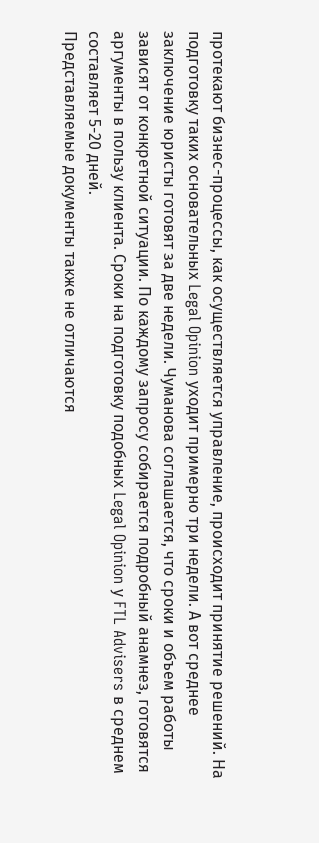протекают бизнес-процессы, как осуществляется управление, происходит принятие решений. На подготовку таких основательных Legal Opinion уходит примерно три недели. А вот среднее заключение юристы готовят за две недели. Чуманова соглашается, что сроки и объем работы зависят от конкретной ситуации. По каждому запросу собирается подробный анамнез, готовятся аргументы в пользу клиента. Сроки на подготовку подобных Legal Opinion у FTL Advisers в среднем составляет 5-20 дней.
Представляемые документы также не отличаются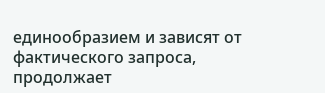единообразием и зависят от фактического запроса, продолжает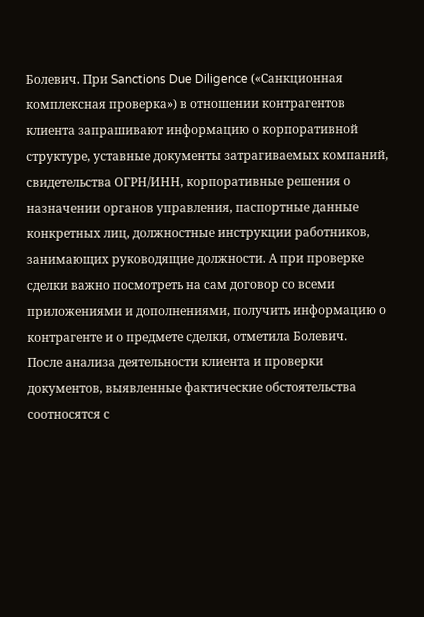Болевич. При Sanctions Due Diligence («Санкционная комплексная проверка») в отношении контрагентов клиента запрашивают информацию о корпоративной структуре, уставные документы затрагиваемых компаний, свидетельства ОГРН/ИНН, корпоративные решения о назначении органов управления, паспортные данные конкретных лиц, должностные инструкции работников, занимающих руководящие должности. А при проверке сделки важно посмотреть на сам договор со всеми приложениями и дополнениями, получить информацию о контрагенте и о предмете сделки, отметила Болевич.
После анализа деятельности клиента и проверки документов, выявленные фактические обстоятельства соотносятся с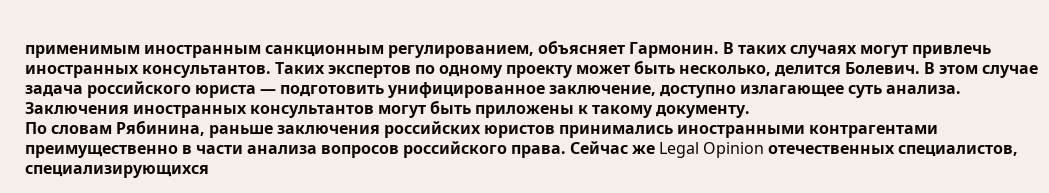применимым иностранным санкционным регулированием, объясняет Гармонин. В таких случаях могут привлечь иностранных консультантов. Таких экспертов по одному проекту может быть несколько, делится Болевич. В этом случае задача российского юриста — подготовить унифицированное заключение, доступно излагающее суть анализа. Заключения иностранных консультантов могут быть приложены к такому документу.
По словам Рябинина, раньше заключения российских юристов принимались иностранными контрагентами преимущественно в части анализа вопросов российского права. Сейчас же Legal Opinion отечественных специалистов, специализирующихся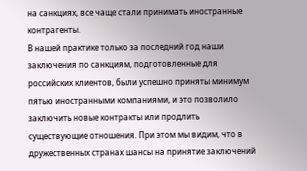на санкциях, все чаще стали принимать иностранные контрагенты.
В нашей практике только за последний год наши заключения по санкциям, подготовленные для российских клиентов, были успешно приняты минимум пятью иностранными компаниями, и это позволило заключить новые контракты или продлить существующие отношения. При этом мы видим, что в дружественных странах шансы на принятие заключений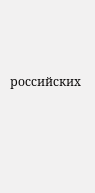российских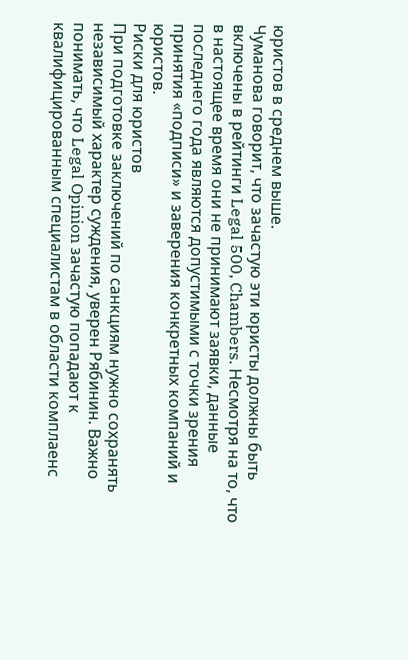юристов в среднем выше.
Чуманова говорит, что зачастую эти юристы должны быть включены в рейтинги Legal 500, Chambers. Несмотря на то, что в настоящее время они не принимают заявки, данные последнего года являются допустимыми с точки зрения принятия «подписи» и заверения конкретных компаний и юристов.
Риски для юристов
При подготовке заключений по санкциям нужно сохранять независимый характер суждения, уверен Рябинин. Важно понимать, что Legal Opinion зачастую попадают к квалифицированным специалистам в области комплаенс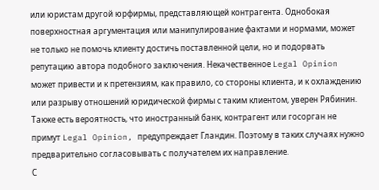или юристам другой юрфирмы, представляющей контрагента. Однобокая поверхностная аргументация или манипулирование фактами и нормами, может не только не помочь клиенту достичь поставленной цели, но и подорвать репутацию автора подобного заключения. Некачественное Legal Opinion может привести и к претензиям, как правило, со стороны клиента, и к охлаждению или разрыву отношений юридической фирмы с таким клиентом, уверен Рябинин.
Также есть вероятность, что иностранный банк, контрагент или госорган не примут Legal Opinion, предупреждает Гландин. Поэтому в таких случаях нужно предварительно согласовывать с получателем их направление.
С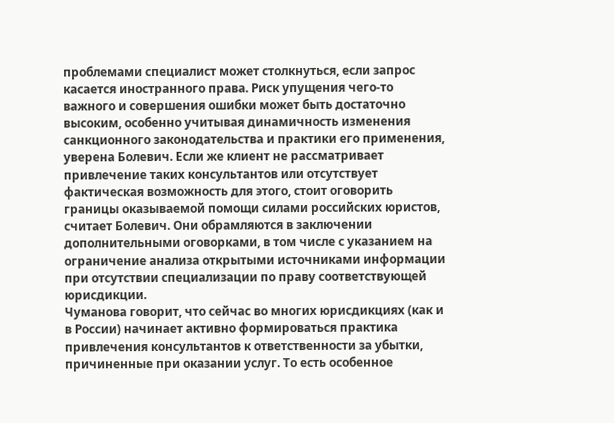проблемами специалист может столкнуться, если запрос касается иностранного права. Риск упущения чего-то важного и совершения ошибки может быть достаточно высоким, особенно учитывая динамичность изменения санкционного законодательства и практики его применения, уверена Болевич. Если же клиент не рассматривает привлечение таких консультантов или отсутствует фактическая возможность для этого, стоит оговорить границы оказываемой помощи силами российских юристов, считает Болевич. Они обрамляются в заключении дополнительными оговорками, в том числе с указанием на ограничение анализа открытыми источниками информации при отсутствии специализации по праву соответствующей юрисдикции.
Чуманова говорит, что сейчас во многих юрисдикциях (как и в России) начинает активно формироваться практика привлечения консультантов к ответственности за убытки, причиненные при оказании услуг. То есть особенное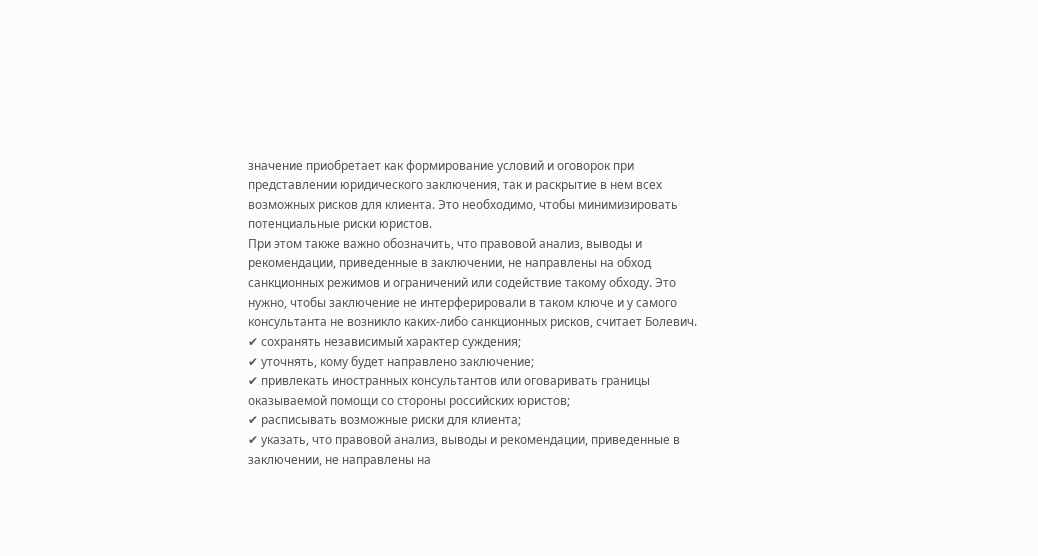значение приобретает как формирование условий и оговорок при представлении юридического заключения, так и раскрытие в нем всех возможных рисков для клиента. Это необходимо, чтобы минимизировать потенциальные риски юристов.
При этом также важно обозначить, что правовой анализ, выводы и рекомендации, приведенные в заключении, не направлены на обход санкционных режимов и ограничений или содействие такому обходу. Это нужно, чтобы заключение не интерферировали в таком ключе и у самого консультанта не возникло каких-либо санкционных рисков, считает Болевич.
✔ сохранять независимый характер суждения;
✔ уточнять, кому будет направлено заключение;
✔ привлекать иностранных консультантов или оговаривать границы оказываемой помощи со стороны российских юристов;
✔ расписывать возможные риски для клиента;
✔ указать, что правовой анализ, выводы и рекомендации, приведенные в заключении, не направлены на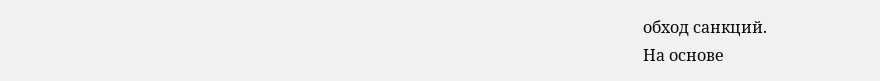обход санкций.
На основе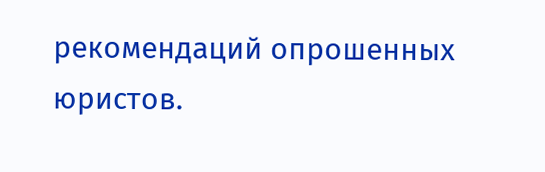рекомендаций опрошенных юристов.